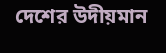দেশের উদীয়মান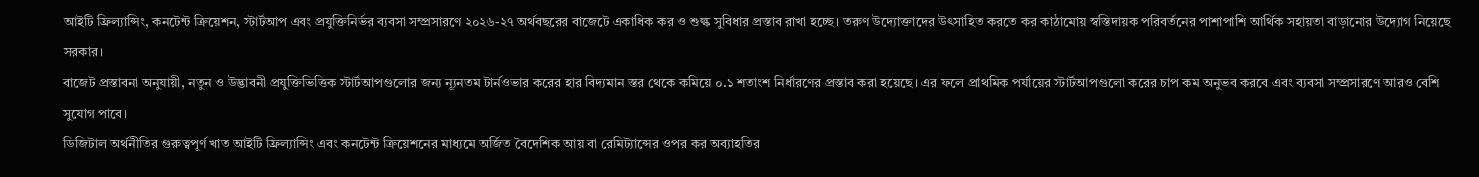আইটি ফ্রিল্যান্সিং, কনটেন্ট ক্রিয়েশন, স্টার্টআপ এবং প্রযুক্তিনির্ভর ব্যবসা সম্প্রসারণে ২০২৬-২৭ অর্থবছরের বাজেটে একাধিক কর ও শুল্ক সুবিধার প্রস্তাব রাখা হচ্ছে। তরুণ উদ্যোক্তাদের উৎসাহিত করতে কর কাঠামোয় স্বস্তিদায়ক পরিবর্তনের পাশাপাশি আর্থিক সহায়তা বাড়ানোর উদ্যোগ নিয়েছে সরকার।
বাজেট প্রস্তাবনা অনুযায়ী, নতুন ও উদ্ভাবনী প্রযুক্তিভিত্তিক স্টার্টআপগুলোর জন্য ন্যূনতম টার্নওভার করের হার বিদ্যমান স্তর থেকে কমিয়ে ০.১ শতাংশ নির্ধারণের প্রস্তাব করা হয়েছে। এর ফলে প্রাথমিক পর্যায়ের স্টার্টআপগুলো করের চাপ কম অনুভব করবে এবং ব্যবসা সম্প্রসারণে আরও বেশি সুযোগ পাবে।
ডিজিটাল অর্থনীতির গুরুত্বপূর্ণ খাত আইটি ফ্রিল্যান্সিং এবং কনটেন্ট ক্রিয়েশনের মাধ্যমে অর্জিত বৈদেশিক আয় বা রেমিট্যান্সের ওপর কর অব্যাহতির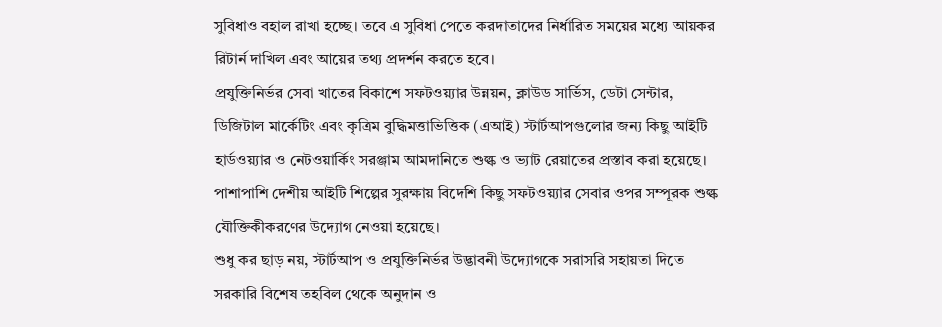সুবিধাও বহাল রাখা হচ্ছে। তবে এ সুবিধা পেতে করদাতাদের নির্ধারিত সময়ের মধ্যে আয়কর রিটার্ন দাখিল এবং আয়ের তথ্য প্রদর্শন করতে হবে।
প্রযুক্তিনির্ভর সেবা খাতের বিকাশে সফটওয়্যার উন্নয়ন, ক্লাউড সার্ভিস, ডেটা সেন্টার, ডিজিটাল মার্কেটিং এবং কৃত্রিম বুদ্ধিমত্তাভিত্তিক (এআই) স্টার্টআপগুলোর জন্য কিছু আইটি হার্ডওয়্যার ও নেটওয়ার্কিং সরঞ্জাম আমদানিতে শুল্ক ও ভ্যাট রেয়াতের প্রস্তাব করা হয়েছে। পাশাপাশি দেশীয় আইটি শিল্পের সুরক্ষায় বিদেশি কিছু সফটওয়্যার সেবার ওপর সম্পূরক শুল্ক যৌক্তিকীকরণের উদ্যোগ নেওয়া হয়েছে।
শুধু কর ছাড় নয়, স্টার্টআপ ও প্রযুক্তিনির্ভর উদ্ভাবনী উদ্যোগকে সরাসরি সহায়তা দিতে সরকারি বিশেষ তহবিল থেকে অনুদান ও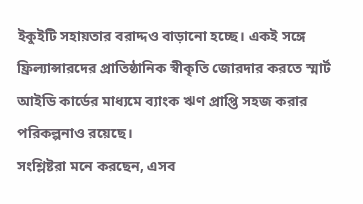ইকুইটি সহায়তার বরাদ্দও বাড়ানো হচ্ছে। একই সঙ্গে ফ্রিল্যান্সারদের প্রাতিষ্ঠানিক স্বীকৃতি জোরদার করতে স্মার্ট আইডি কার্ডের মাধ্যমে ব্যাংক ঋণ প্রাপ্তি সহজ করার পরিকল্পনাও রয়েছে।
সংশ্লিষ্টরা মনে করছেন, এসব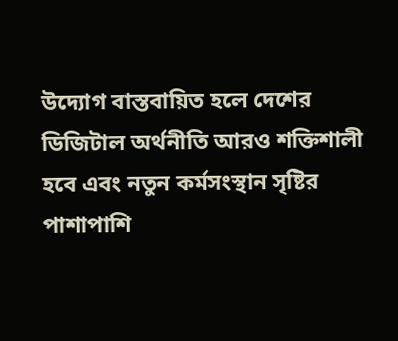উদ্যোগ বাস্তবায়িত হলে দেশের ডিজিটাল অর্থনীতি আরও শক্তিশালী হবে এবং নতুন কর্মসংস্থান সৃষ্টির পাশাপাশি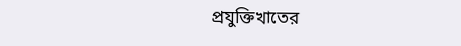প্রযুক্তিখাতের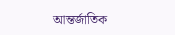আন্তর্জাতিক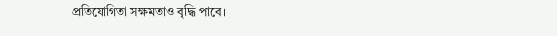প্রতিযোগিতা সক্ষমতাও বৃদ্ধি পাবে।